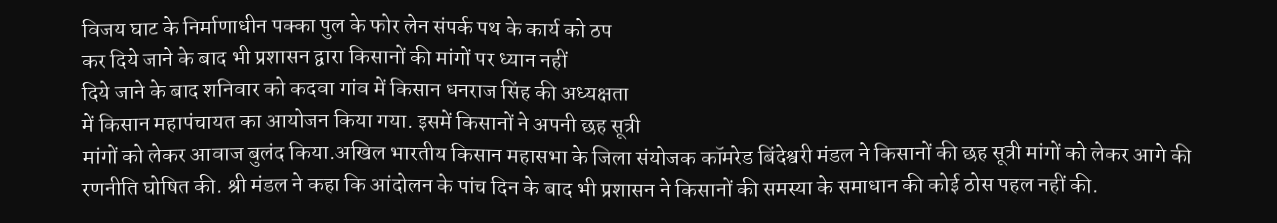विजय घाट के निर्माणाधीन पक्का पुल के फोर लेन संपर्क पथ के कार्य को ठप
कर दिये जाने के बाद भी प्रशासन द्वारा किसानों की मांगों पर ध्यान नहीं
दिये जाने के बाद शनिवार को कदवा गांव में किसान धनराज सिंह की अध्यक्षता
में किसान महापंचायत का आयोजन किया गया. इसमें किसानों ने अपनी छह सूत्री
मांगों को लेकर आवाज बुलंद किया.अखिल भारतीय किसान महासभा के जिला संयोजक कॉमरेड बिंदेश्वरी मंडल ने किसानों की छह सूत्री मांगों को लेकर आगे की रणनीति घोषित की. श्री मंडल ने कहा कि आंदोलन के पांच दिन के बाद भी प्रशासन ने किसानों की समस्या के समाधान की कोई ठोस पहल नहीं की.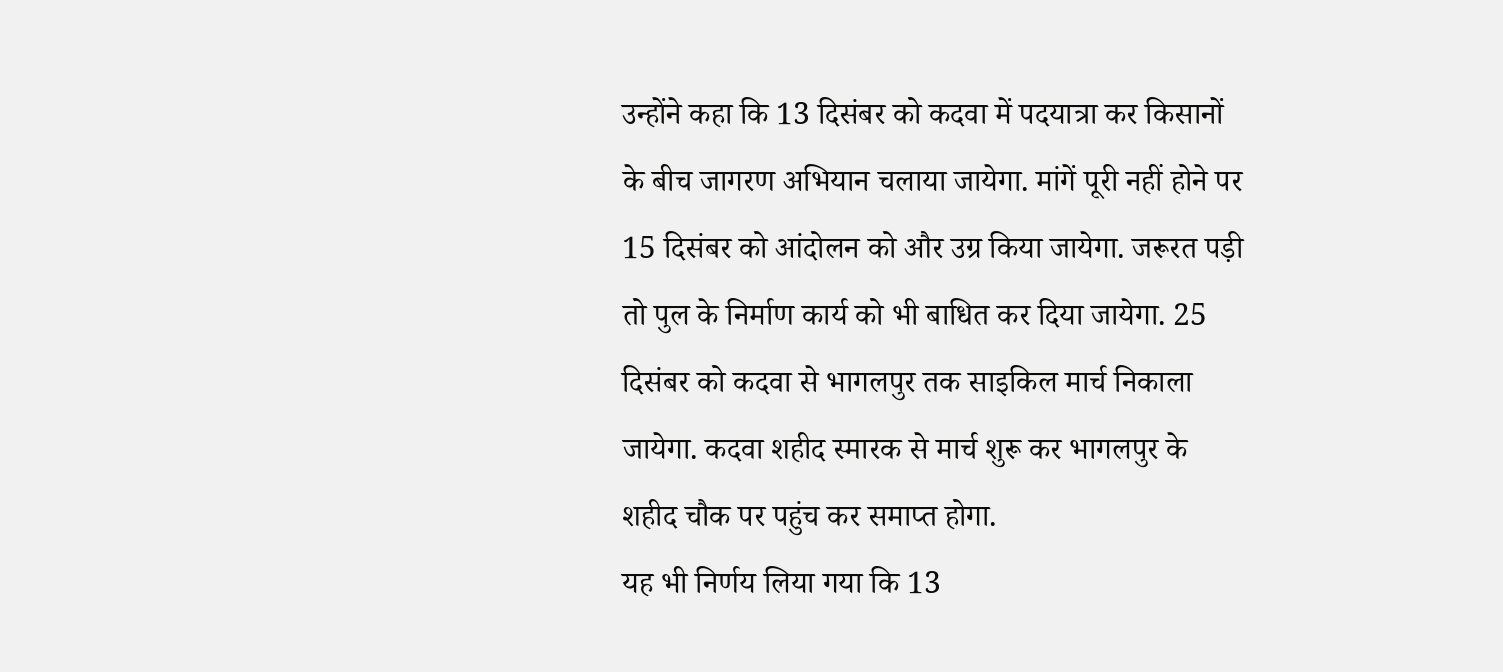उन्होंने कहा कि 13 दिसंबर को कदवा में पदयात्रा कर किसानों के बीच जागरण अभियान चलाया जायेगा. मांगें पूरी नहीं होने पर 15 दिसंबर को आंदोलन को और उग्र किया जायेगा. जरूरत पड़ी तो पुल के निर्माण कार्य को भी बाधित कर दिया जायेगा. 25 दिसंबर को कदवा से भागलपुर तक साइकिल मार्च निकाला जायेगा. कदवा शहीद स्मारक से मार्च शुरू कर भागलपुर के शहीद चौक पर पहुंच कर समाप्त होगा.
यह भी निर्णय लिया गया कि 13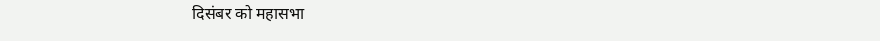दिसंबर को महासभा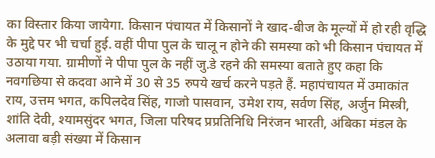का विस्तार किया जायेगा. किसान पंचायत में किसानों ने खाद-बीज के मूल्यों में हो रही वृद्धि के मुद्दे पर भी चर्चा हुई. वहीं पीपा पुल के चालू न होने की समस्या को भी किसान पंचायत में उठाया गया. ग्रामीणों ने पीपा पुल के नहीं जु.डे रहने की समस्या बताते हुए कहा कि नवगछिया से कदवा आने में 30 से 35 रुपये खर्च करने पड़ते हैं. महापंचायत में उमाकांत राय, उत्तम भगत, कपिलदेव सिंह, गाजो पासवान, उमेश राय, सर्वण सिंह, अर्जुन मिस्त्री, शांति देवी, श्यामसुंदर भगत, जिला परिषद प्रप्रतिनिधि निरंजन भारती, अंबिका मंडल के अलावा बड़ी संख्या में किसान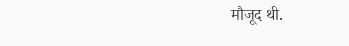मौजूद थी.